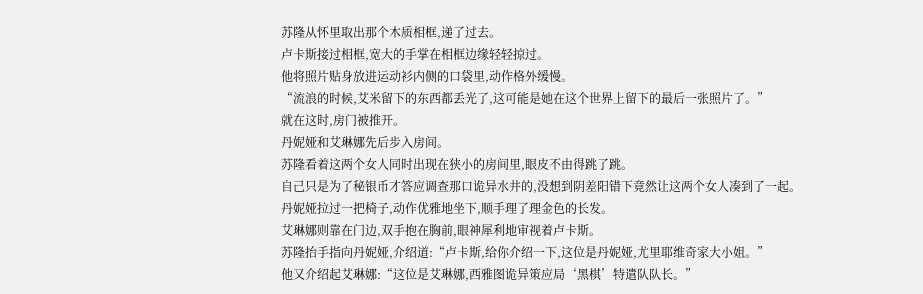苏隆从怀里取出那个木质相框,递了过去。
卢卡斯接过相框,宽大的手掌在相框边缘轻轻掠过。
他将照片贴身放进运动衫内侧的口袋里,动作格外缓慢。
“流浪的时候,艾米留下的东西都丢光了,这可能是她在这个世界上留下的最后一张照片了。”
就在这时,房门被推开。
丹妮娅和艾琳娜先后步入房间。
苏隆看着这两个女人同时出现在狭小的房间里,眼皮不由得跳了跳。
自己只是为了秘银币才答应调查那口诡异水井的,没想到阴差阳错下竟然让这两个女人凑到了一起。
丹妮娅拉过一把椅子,动作优雅地坐下,顺手理了理金色的长发。
艾琳娜则靠在门边,双手抱在胸前,眼神犀利地审视着卢卡斯。
苏隆抬手指向丹妮娅,介绍道:“卢卡斯,给你介绍一下,这位是丹妮娅,尤里耶维奇家大小姐。”
他又介绍起艾琳娜:“这位是艾琳娜,西雅图诡异策应局‘黑棋’特遣队队长。”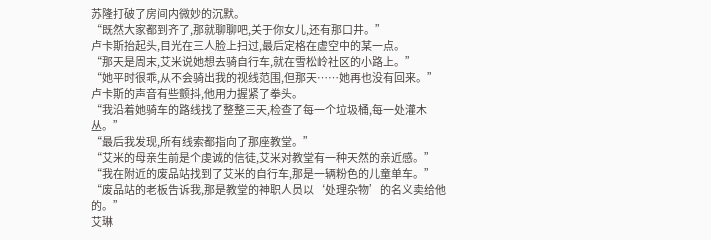苏隆打破了房间内微妙的沉默。
“既然大家都到齐了,那就聊聊吧,关于你女儿,还有那口井。”
卢卡斯抬起头,目光在三人脸上扫过,最后定格在虚空中的某一点。
“那天是周末,艾米说她想去骑自行车,就在雪松岭社区的小路上。”
“她平时很乖,从不会骑出我的视线范围,但那天……她再也没有回来。”
卢卡斯的声音有些颤抖,他用力握紧了拳头。
“我沿着她骑车的路线找了整整三天,检查了每一个垃圾桶,每一处灌木丛。”
“最后我发现,所有线索都指向了那座教堂。”
“艾米的母亲生前是个虔诚的信徒,艾米对教堂有一种天然的亲近感。”
“我在附近的废品站找到了艾米的自行车,那是一辆粉色的儿童单车。”
“废品站的老板告诉我,那是教堂的神职人员以‘处理杂物’的名义卖给他的。”
艾琳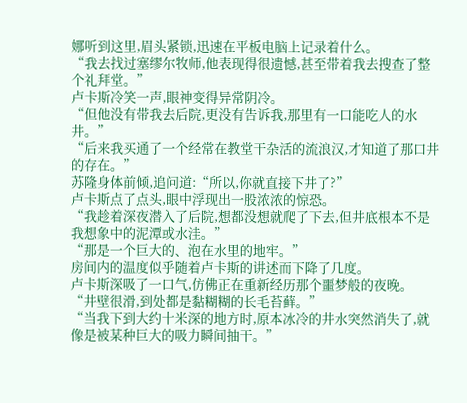娜听到这里,眉头紧锁,迅速在平板电脑上记录着什么。
“我去找过塞缪尔牧师,他表现得很遗憾,甚至带着我去搜查了整个礼拜堂。”
卢卡斯冷笑一声,眼神变得异常阴冷。
“但他没有带我去后院,更没有告诉我,那里有一口能吃人的水井。”
“后来我买通了一个经常在教堂干杂活的流浪汉,才知道了那口井的存在。”
苏隆身体前倾,追问道:“所以,你就直接下井了?”
卢卡斯点了点头,眼中浮现出一股浓浓的惊恐。
“我趁着深夜潜入了后院,想都没想就爬了下去,但井底根本不是我想象中的泥潭或水洼。”
“那是一个巨大的、泡在水里的地牢。”
房间内的温度似乎随着卢卡斯的讲述而下降了几度。
卢卡斯深吸了一口气,仿佛正在重新经历那个噩梦般的夜晚。
“井壁很滑,到处都是黏糊糊的长毛苔藓。”
“当我下到大约十米深的地方时,原本冰冷的井水突然消失了,就像是被某种巨大的吸力瞬间抽干。”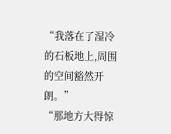“我落在了湿冷的石板地上,周围的空间豁然开朗。”
“那地方大得惊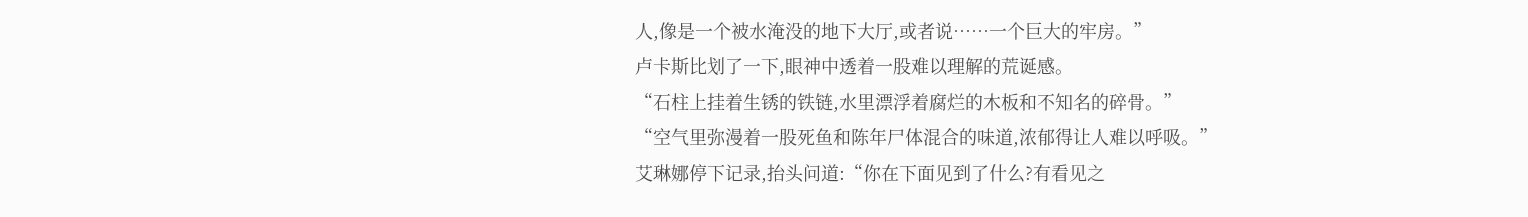人,像是一个被水淹没的地下大厅,或者说……一个巨大的牢房。”
卢卡斯比划了一下,眼神中透着一股难以理解的荒诞感。
“石柱上挂着生锈的铁链,水里漂浮着腐烂的木板和不知名的碎骨。”
“空气里弥漫着一股死鱼和陈年尸体混合的味道,浓郁得让人难以呼吸。”
艾琳娜停下记录,抬头问道:“你在下面见到了什么?有看见之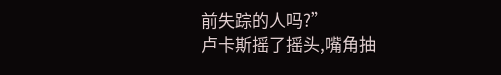前失踪的人吗?”
卢卡斯摇了摇头,嘴角抽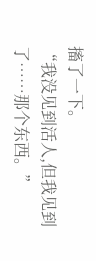搐了一下。
“我没见到活人,但我见到了……那个东西。”